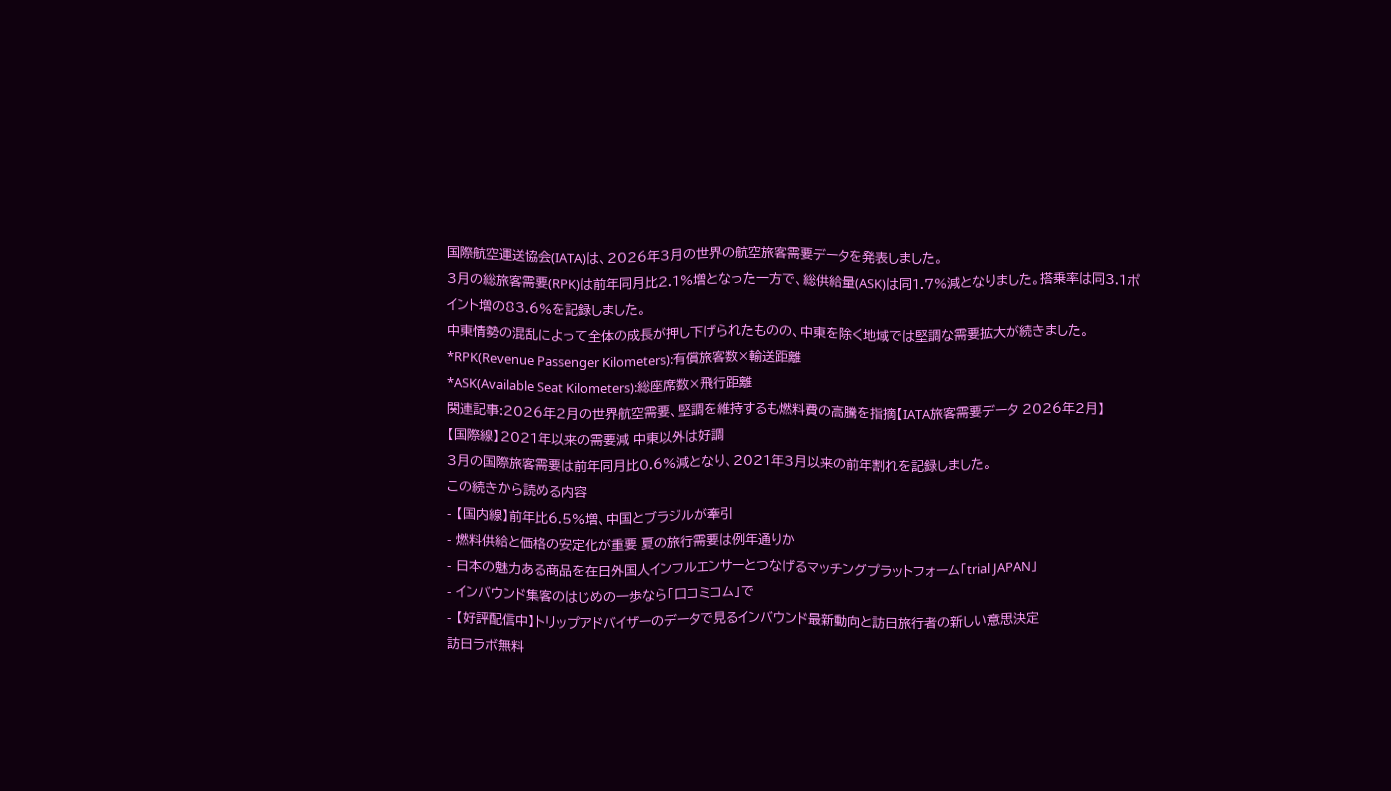国際航空運送協会(IATA)は、2026年3月の世界の航空旅客需要データを発表しました。
3月の総旅客需要(RPK)は前年同月比2.1%増となった一方で、総供給量(ASK)は同1.7%減となりました。搭乗率は同3.1ポイント増の83.6%を記録しました。
中東情勢の混乱によって全体の成長が押し下げられたものの、中東を除く地域では堅調な需要拡大が続きました。
*RPK(Revenue Passenger Kilometers):有償旅客数×輸送距離
*ASK(Available Seat Kilometers):総座席数×飛行距離
関連記事:2026年2月の世界航空需要、堅調を維持するも燃料費の高騰を指摘【IATA旅客需要データ 2026年2月】
【国際線】2021年以来の需要減 中東以外は好調
3月の国際旅客需要は前年同月比0.6%減となり、2021年3月以来の前年割れを記録しました。
この続きから読める内容
- 【国内線】前年比6.5%増、中国とブラジルが牽引
- 燃料供給と価格の安定化が重要 夏の旅行需要は例年通りか
- 日本の魅力ある商品を在日外国人インフルエンサーとつなげるマッチングプラットフォーム「trial JAPAN」
- インバウンド集客のはじめの一歩なら「口コミコム」で
- 【好評配信中】トリップアドバイザーのデータで見るインバウンド最新動向と訪日旅行者の新しい意思決定
訪日ラボ無料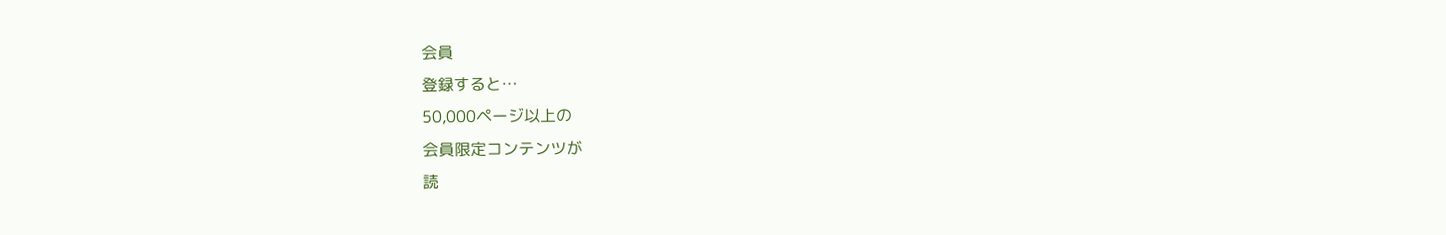会員
登録すると…
50,000ページ以上の
会員限定コンテンツが
読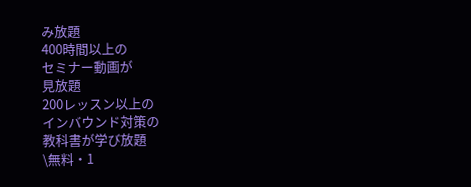み放題
400時間以上の
セミナー動画が
見放題
200レッスン以上の
インバウンド対策の
教科書が学び放題
\無料・1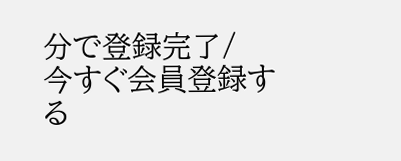分で登録完了/
今すぐ会員登録する